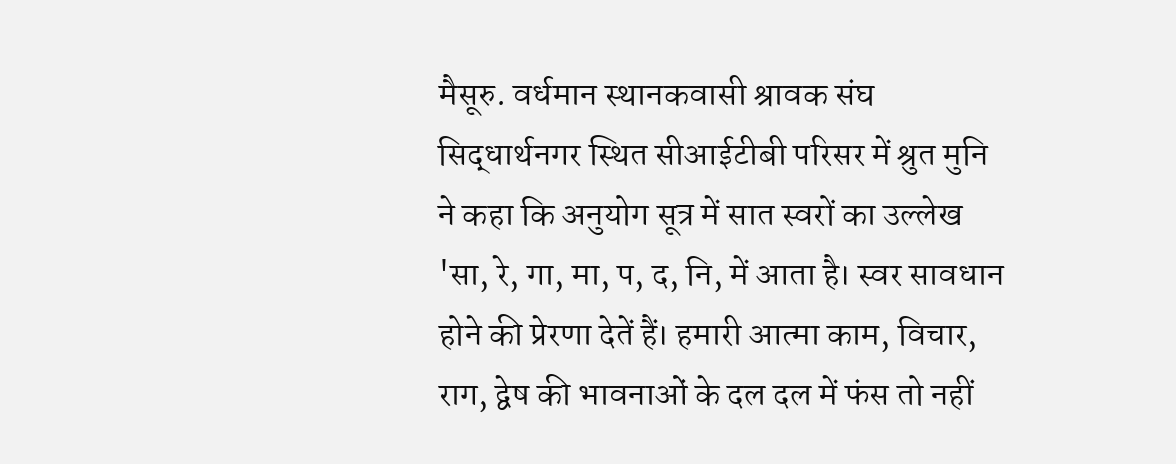मैसूरु. वर्धमान स्थानकवासी श्रावक संघ सिद्धार्थनगर स्थित सीआईटीबी परिसर में श्रुत मुनि ने कहा कि अनुयोग सूत्र में सात स्वरों का उल्लेख 'सा, रे, गा, मा, प, द, नि, में आता है। स्वर सावधान होने की प्रेरणा देतें हैं। हमारी आत्मा काम, विचार, राग, द्वेष की भावनाओं के दल दल में फंस तो नहीं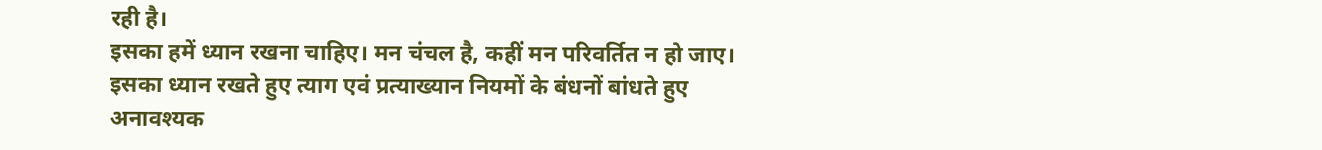रही है।
इसका हमें ध्यान रखना चाहिए। मन चंचल है, कहीं मन परिवर्तित न हो जाए। इसका ध्यान रखते हुए त्याग एवं प्रत्याख्यान नियमों के बंधनों बांधते हुए अनावश्यक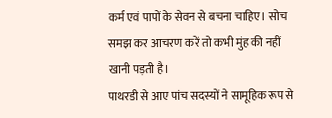कर्म एवं पापों के सेवन से बचना चाहिए। सोच समझ कर आचरण करें तो कभी मुंह की नहीं खानी पड़ती है।
पाथरडी से आए पांच सदस्यों ने सामूहिक रूप से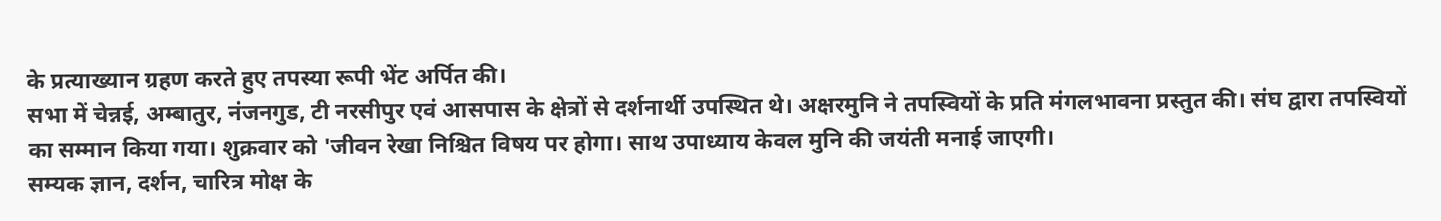के प्रत्याख्यान ग्रहण करते हुए तपस्या रूपी भेंट अर्पित की।
सभा में चेन्नई, अम्बातुर, नंजनगुड, टी नरसीपुर एवं आसपास के क्षेत्रों से दर्शनार्थी उपस्थित थे। अक्षरमुनि ने तपस्वियों के प्रति मंगलभावना प्रस्तुत की। संघ द्वारा तपस्वियों का सम्मान किया गया। शुक्रवार को 'जीवन रेखा निश्चित विषय पर होगा। साथ उपाध्याय केवल मुनि की जयंती मनाई जाएगी।
सम्यक ज्ञान, दर्शन, चारित्र मोक्ष के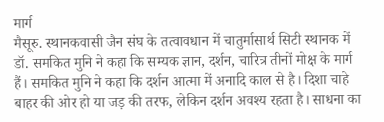मार्ग
मैसूरु. स्थानकवासी जैन संघ के तत्वावधान में चातुर्मासार्थ सिटी स्थानक में डॉ. समकित मुनि ने कहा कि सम्यक ज्ञान, दर्शन, चारित्र तीनों मोक्ष के मार्ग हैं। समकित मुनि ने कहा कि दर्शन आत्मा में अनादि काल से है। दिशा चाहे बाहर की ओर हो या जड़ की तरफ, लेकिन दर्शन अवश्य रहता है। साधना का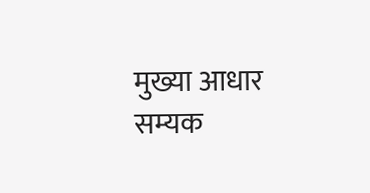मुख्या आधार सम्यक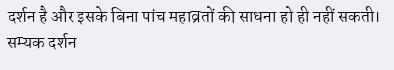दर्शन है और इसके बिना पांच महाव्रतों की साधना हो ही नहीं सकती।
सम्यक दर्शन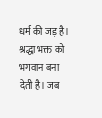धर्म की जड़ है। श्रद्धा भक्त को भगवान बना देती है। जब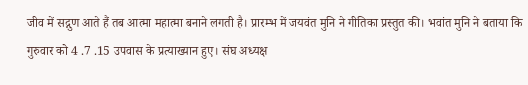जीव में सद्गुण आते हैं तब आत्मा महात्मा बनाने लगती है। प्रारम्भ में जयवंत मुनि ने गीतिका प्रस्तुत की। भवांत मुनि ने बताया कि गुरुवार को 4 .7 .15 उपवास के प्रत्याख्यान हुए। संघ अध्यक्ष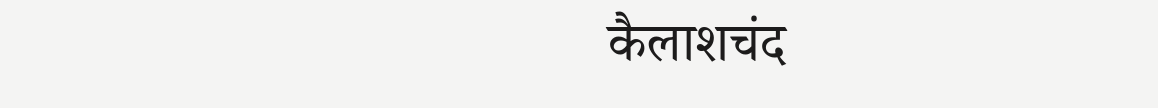कैलाशचंद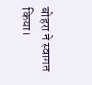बोहरा ने स्वागत किया।